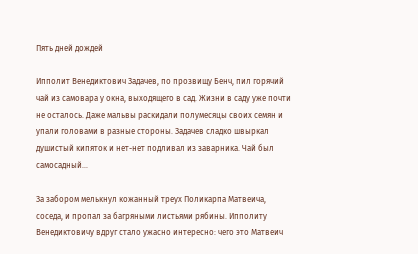Пять дней дождей

Ипполит Венедиктович Задачев, по прозвищу Бенч, пил горячий чай из самовара у окна, выходящего в сад. Жизни в саду уже почти не осталось. Даже мальвы раскидали полумесяцы своих семян и упали головами в разные стороны. Задачев сладко швыркал душистый кипяток и нет-нет подливал из заварника. Чай был самосадный...

За забором мелькнул кожанный треух Поликарпа Матвеича, соседа, и пропал за багряными листьями рябины. Ипполиту Венедиктовичу вдруг стало ужасно интересно: чего это Матвеич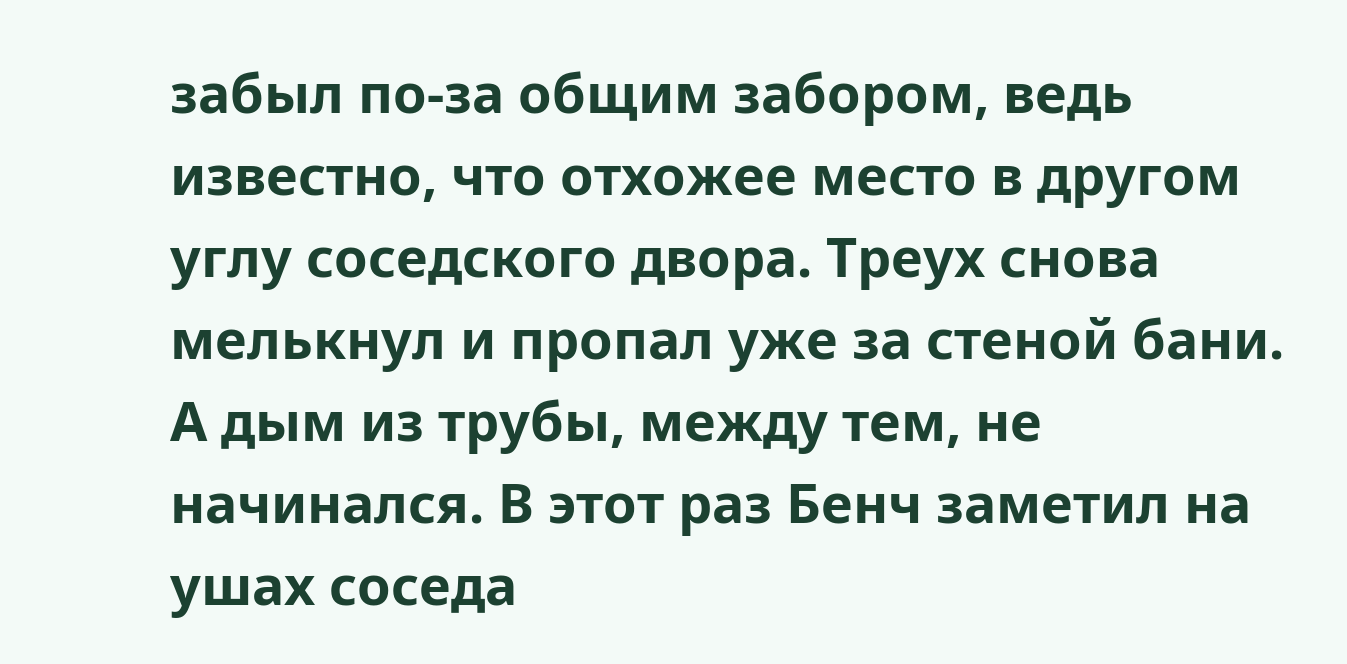забыл по-за общим забором, ведь известно, что отхожее место в другом углу соседского двора. Треух снова мелькнул и пропал уже за стеной бани. А дым из трубы, между тем, не начинался. В этот раз Бенч заметил на ушах соседа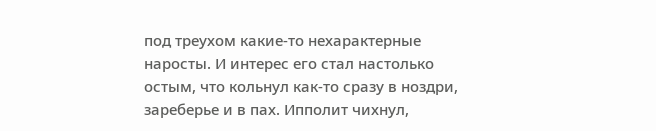под треухом какие-то нехарактерные наросты. И интерес его стал настолько остым, что кольнул как-то сразу в ноздри, зареберье и в пах. Ипполит чихнул,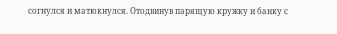согнулся и матюкнулся. Отодвинув парящую кружку и банку с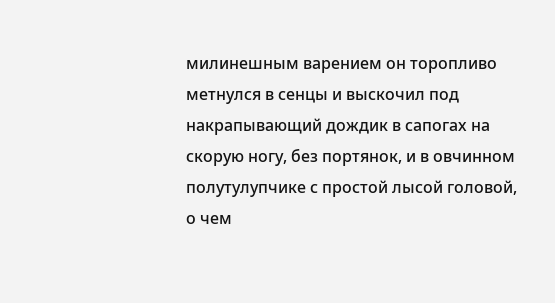милинешным варением он торопливо метнулся в сенцы и выскочил под накрапывающий дождик в сапогах на скорую ногу, без портянок, и в овчинном полутулупчике с простой лысой головой, о чем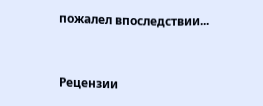пожалел впоследствии...


Рецензии